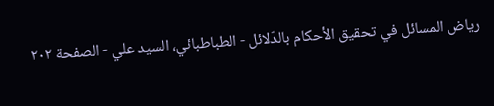رياض المسائل في تحقيق الأحكام بالدّلائل - الطباطبائي، السيد علي - الصفحة ٢٠٢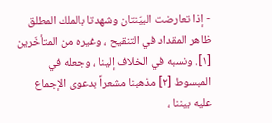- إذا تعارضت البيّنتان وشهدتا بالملك المطلق
ظاهر المقداد في التنقيح ، وغيره من المتأخّرين [١]. ونسبه في الخلاف إلينا ، وجعله في المبسوط [٢] مذهبنا مشعراً بدعوى الإجماع عليه بيننا ،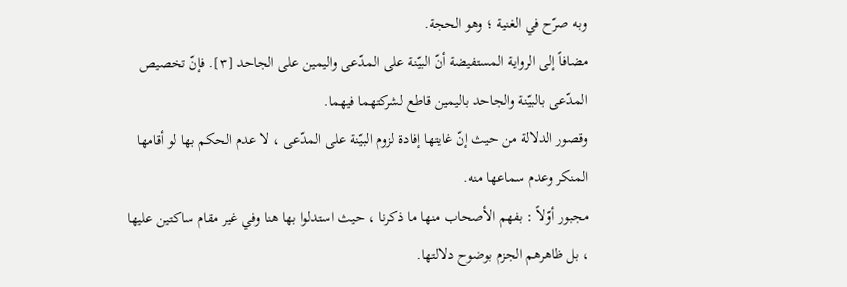وبه صرّح في الغنية ؛ وهو الحجة.
مضافاً إلى الرواية المستفيضة أنّ البيّنة على المدّعى واليمين على الجاحد [٣]. فإنّ تخصيص المدّعى بالبيّنة والجاحد باليمين قاطع لشركتهما فيهما.
وقصور الدلالة من حيث إنّ غايتها إفادة لزوم البيّنة على المدّعى ، لا عدم الحكم بها لو أقامها المنكر وعدم سماعها منه.
مجبور أوّلاً : بفهم الأصحاب منها ما ذكرنا ، حيث استدلوا بها هنا وفي غير مقام ساكتين عليها ، بل ظاهرهم الجزم بوضوح دلالتها.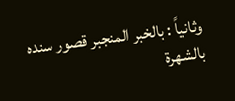وثانياً : بالخبر المنجبر قصور سنده بالشهرة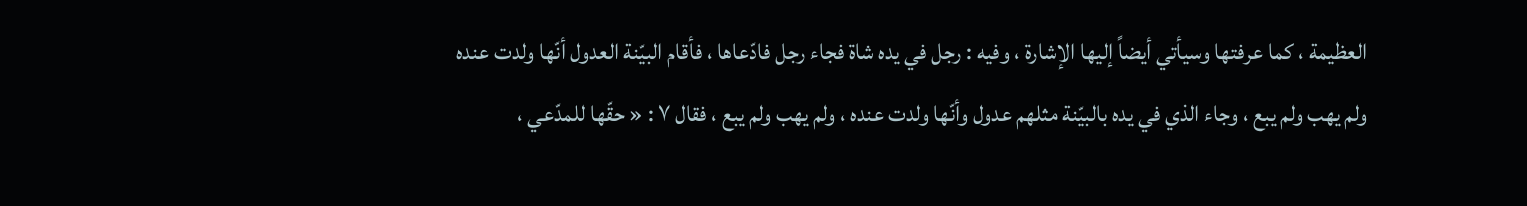العظيمة ، كما عرفتها وسيأتي أيضاً إليها الإشارة ، وفيه : رجل في يده شاة فجاء رجل فادّعاها ، فأقام البيّنة العدول أنّها ولدت عنده ولم يهب ولم يبع ، وجاء الذي في يده بالبيّنة مثلهم عدول وأنّها ولدت عنده ، ولم يهب ولم يبع ، فقال ٧ : « حقّها للمدّعي ،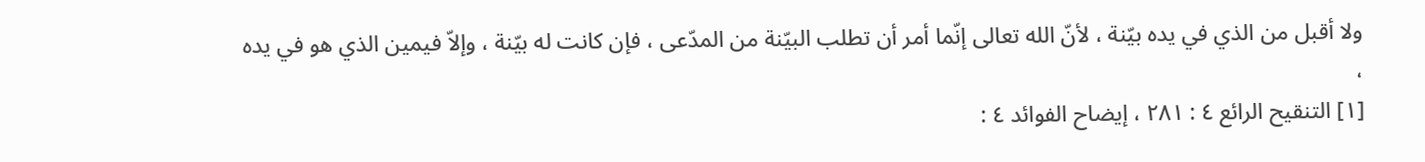ولا أقبل من الذي في يده بيّنة ، لأنّ الله تعالى إنّما أمر أن تطلب البيّنة من المدّعى ، فإن كانت له بيّنة ، وإلاّ فيمين الذي هو في يده ،
[١] التنقيح الرائع ٤ : ٢٨١ ، إيضاح الفوائد ٤ :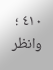٤١٠ ؛ وانظر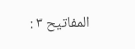المفاتيح ٣ :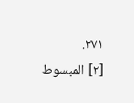٢٧١.
[٢] المبسوط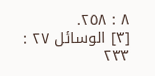٨ : ٢٥٨.
[٣] الوسائل ٢٧ : ٢٣٣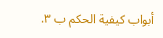أبواب كيفية الحكم ب ٣.